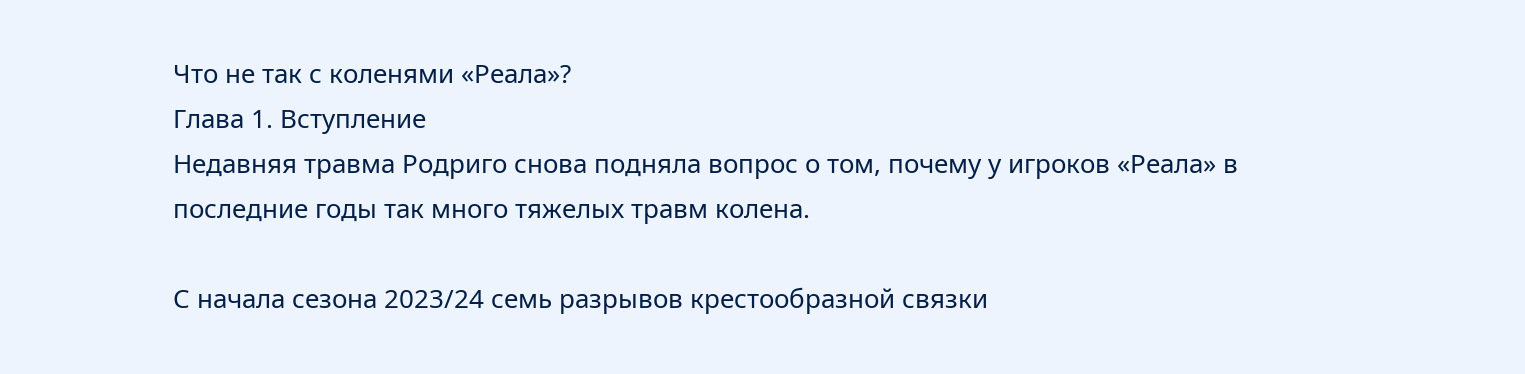Что не так с коленями «Реала»?
Глава 1. Вступление
Недавняя травма Родриго снова подняла вопрос о том, почему у игроков «Реала» в последние годы так много тяжелых травм колена.

С начала сезона 2023/24 семь разрывов крестообразной связки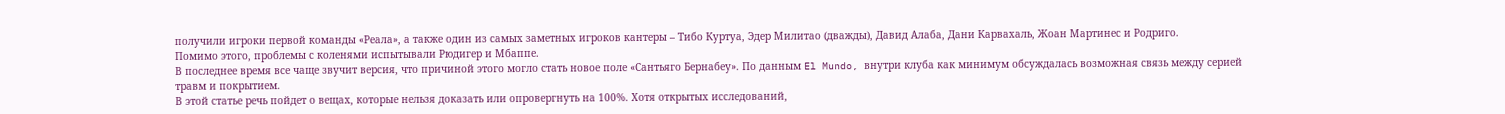получили игроки первой команды «Реала», а также один из самых заметных игроков кантеры – Тибо Куртуа, Эдер Милитао (дважды), Давид Алаба, Дани Карвахаль, Жоан Мартинес и Родриго.
Помимо этого, проблемы с коленями испытывали Рюдигер и Мбаппе.
В последнее время все чаще звучит версия, что причиной этого могло стать новое поле «Сантьяго Бернабеу». По данным El Mundo, внутри клуба как минимум обсуждалась возможная связь между серией травм и покрытием.
В этой статье речь пойдет о вещах, которые нельзя доказать или опровергнуть на 100%. Хотя открытых исследований,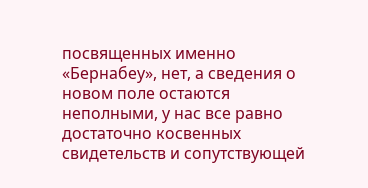посвященных именно «Бернабеу», нет, а сведения о новом поле остаются неполными, у нас все равно достаточно косвенных свидетельств и сопутствующей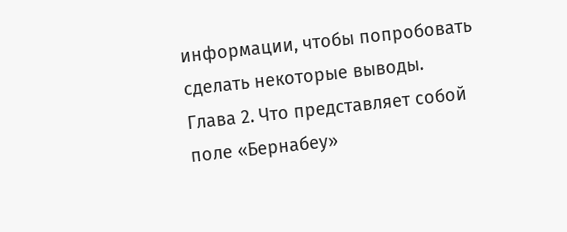информации, чтобы попробовать сделать некоторые выводы.
Глава 2. Что представляет собой поле «Бернабеу»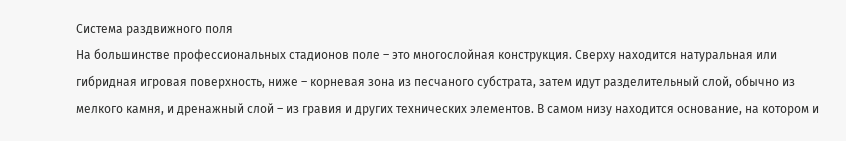Система раздвижного поля
На большинстве профессиональных стадионов поле – это многослойная конструкция. Сверху находится натуральная или гибридная игровая поверхность, ниже – корневая зона из песчаного субстрата, затем идут разделительный слой, обычно из мелкого камня, и дренажный слой – из гравия и других технических элементов. В самом низу находится основание, на котором и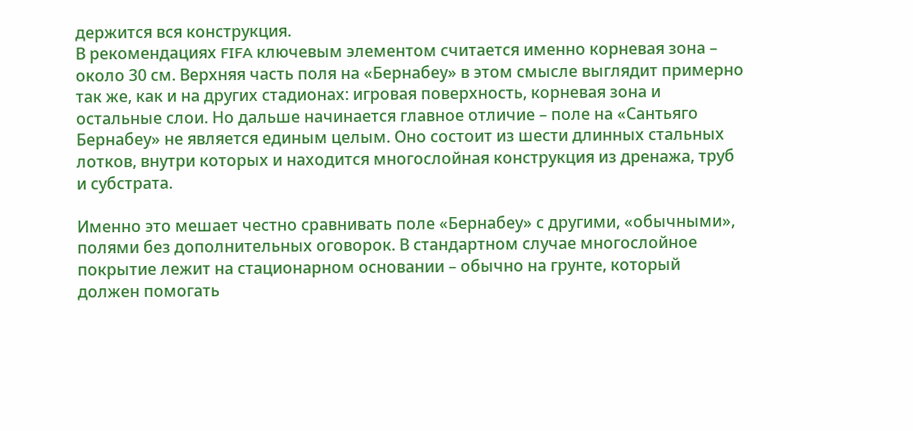держится вся конструкция.
В рекомендациях FIFA ключевым элементом считается именно корневая зона – около 30 см. Верхняя часть поля на «Бернабеу» в этом смысле выглядит примерно так же, как и на других стадионах: игровая поверхность, корневая зона и остальные слои. Но дальше начинается главное отличие – поле на «Сантьяго Бернабеу» не является единым целым. Оно состоит из шести длинных стальных лотков, внутри которых и находится многослойная конструкция из дренажа, труб и субстрата.

Именно это мешает честно сравнивать поле «Бернабеу» с другими, «обычными», полями без дополнительных оговорок. В стандартном случае многослойное покрытие лежит на стационарном основании – обычно на грунте, который должен помогать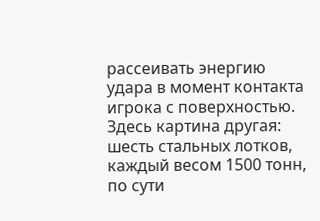рассеивать энергию удара в момент контакта игрока с поверхностью. Здесь картина другая: шесть стальных лотков, каждый весом 1500 тонн, по сути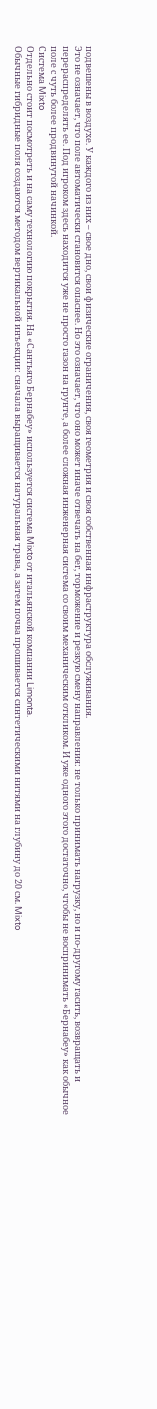подвешены в воздухе. У каждого из них – свое дно, свои физические ограничения, своя геометрия и своя собственная инфраструктура обслуживания.
Это не означает, что поле автоматически становится опаснее. Но это означает, что оно может иначе отвечать на бег, торможение и резкую смену направления: не только принимать нагрузку, но и по-другому гасить, возвращать и перераспределять ее. Под игроком здесь находится уже не просто газон на грунте, а более сложная инженерная система со своим механическим откликом. И уже одного этого достаточно, чтобы не воспринимать «Бернабеу» как обычное поле с чуть более продвинутой начинкой.
Система Mixto
Отдельно стоит посмотреть и на саму технологию покрытия. На «Сантьяго Бернабеу» используется система Mixto от итальянской компании Limonta.
Обычные гибридные поля создаются методом вертикальной инъекции: сначала выращивается натуральная трава, а затем почва прошивается синтетическими нитями на глубину до 20 см. Mixto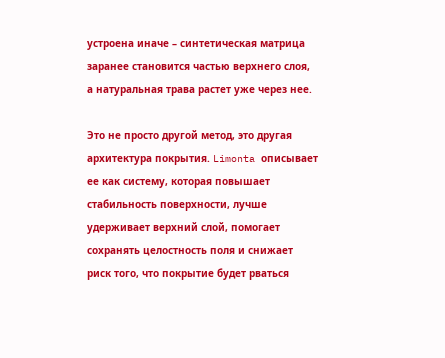устроена иначе – синтетическая матрица заранее становится частью верхнего слоя, а натуральная трава растет уже через нее.

Это не просто другой метод, это другая архитектура покрытия. Limonta описывает ее как систему, которая повышает стабильность поверхности, лучше удерживает верхний слой, помогает сохранять целостность поля и снижает риск того, что покрытие будет рваться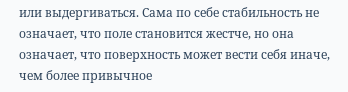или выдергиваться. Сама по себе стабильность не означает, что поле становится жестче, но она означает, что поверхность может вести себя иначе, чем более привычное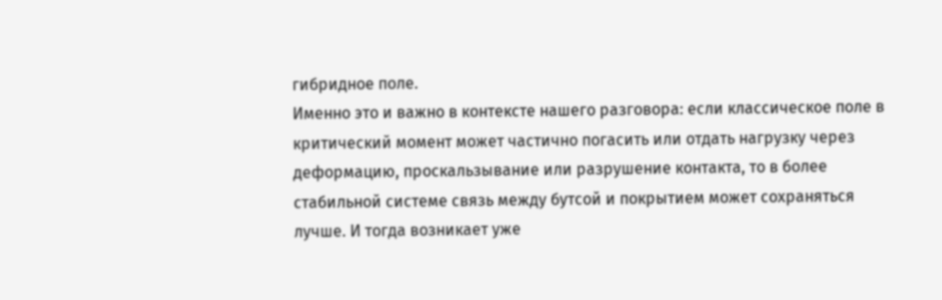гибридное поле.
Именно это и важно в контексте нашего разговора: если классическое поле в критический момент может частично погасить или отдать нагрузку через деформацию, проскальзывание или разрушение контакта, то в более стабильной системе связь между бутсой и покрытием может сохраняться лучше. И тогда возникает уже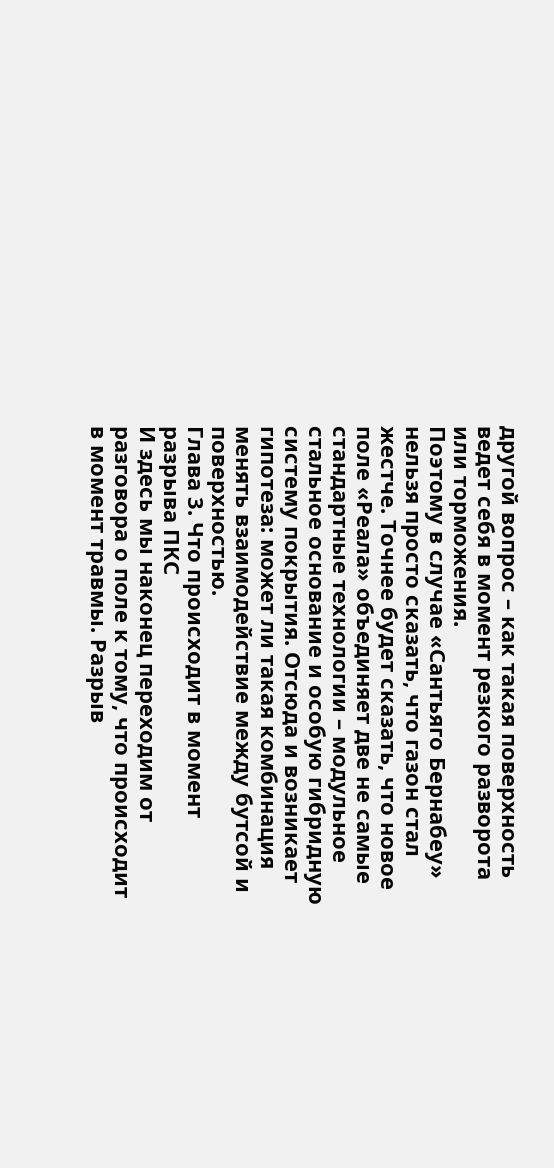другой вопрос – как такая поверхность ведет себя в момент резкого разворота или торможения.
Поэтому в случае «Сантьяго Бернабеу» нельзя просто сказать, что газон стал жестче. Точнее будет сказать, что новое поле «Реала» объединяет две не самые стандартные технологии – модульное стальное основание и особую гибридную систему покрытия. Отсюда и возникает гипотеза: может ли такая комбинация менять взаимодействие между бутсой и поверхностью.
Глава 3. Что происходит в момент разрыва ПКС
И здесь мы наконец переходим от разговора о поле к тому, что происходит в момент травмы. Разрыв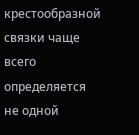крестообразной связки чаще всего определяется не одной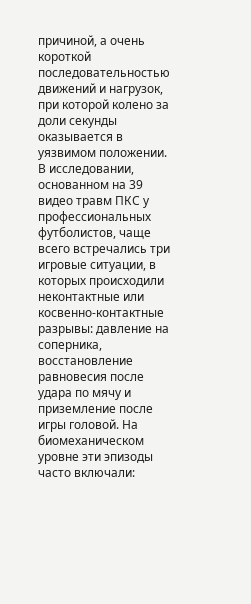причиной, а очень короткой последовательностью движений и нагрузок, при которой колено за доли секунды оказывается в уязвимом положении.
В исследовании, основанном на 39 видео травм ПКС у профессиональных футболистов, чаще всего встречались три игровые ситуации, в которых происходили неконтактные или косвенно-контактные разрывы: давление на соперника, восстановление равновесия после удара по мячу и приземление после игры головой. На биомеханическом уровне эти эпизоды часто включали: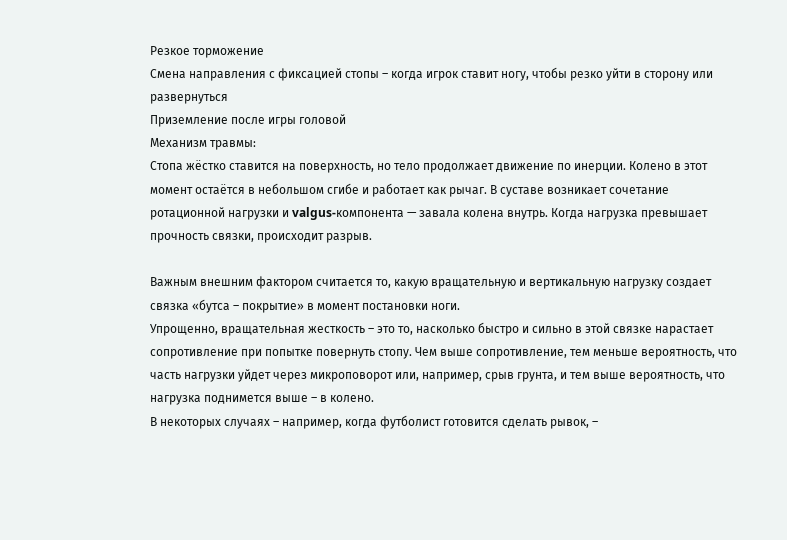Резкое торможение
Смена направления с фиксацией стопы – когда игрок ставит ногу, чтобы резко уйти в сторону или развернуться
Приземление после игры головой
Механизм травмы:
Стопа жёстко ставится на поверхность, но тело продолжает движение по инерции. Колено в этот момент остаётся в небольшом сгибе и работает как рычаг. В суставе возникает сочетание ротационной нагрузки и valgus-компонента — завала колена внутрь. Когда нагрузка превышает прочность связки, происходит разрыв.

Важным внешним фактором считается то, какую вращательную и вертикальную нагрузку создает связка «бутса – покрытие» в момент постановки ноги.
Упрощенно, вращательная жесткость – это то, насколько быстро и сильно в этой связке нарастает сопротивление при попытке повернуть стопу. Чем выше сопротивление, тем меньше вероятность, что часть нагрузки уйдет через микроповорот или, например, срыв грунта, и тем выше вероятность, что нагрузка поднимется выше – в колено.
В некоторых случаях – например, когда футболист готовится сделать рывок, –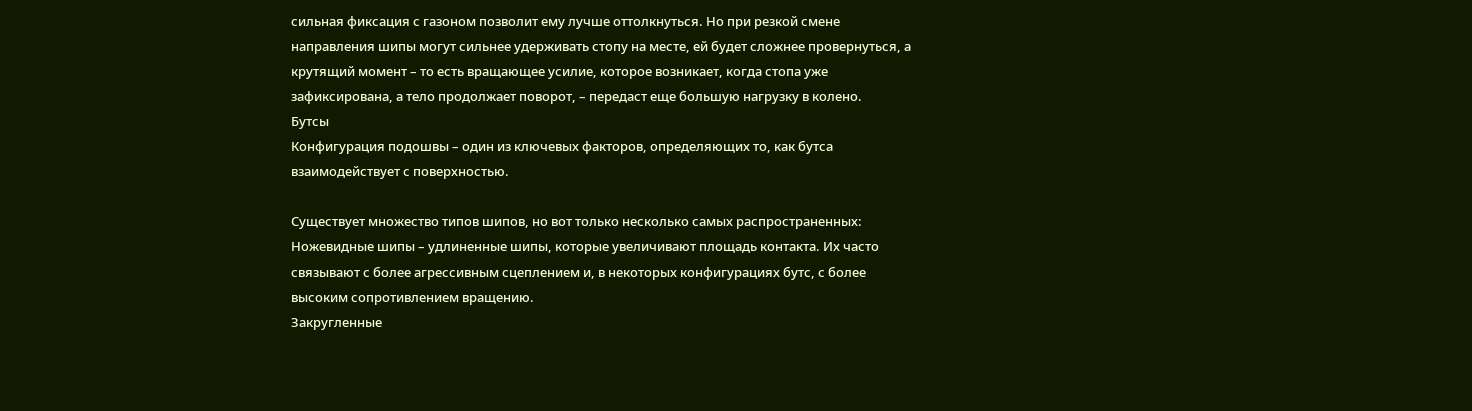сильная фиксация с газоном позволит ему лучше оттолкнуться. Но при резкой смене направления шипы могут сильнее удерживать стопу на месте, ей будет сложнее провернуться, а крутящий момент – то есть вращающее усилие, которое возникает, когда стопа уже зафиксирована, а тело продолжает поворот, – передаст еще большую нагрузку в колено.
Бутсы
Конфигурация подошвы – один из ключевых факторов, определяющих то, как бутса взаимодействует с поверхностью.

Существует множество типов шипов, но вот только несколько самых распространенных:
Ножевидные шипы – удлиненные шипы, которые увеличивают площадь контакта. Их часто связывают с более агрессивным сцеплением и, в некоторых конфигурациях бутс, с более высоким сопротивлением вращению.
Закругленные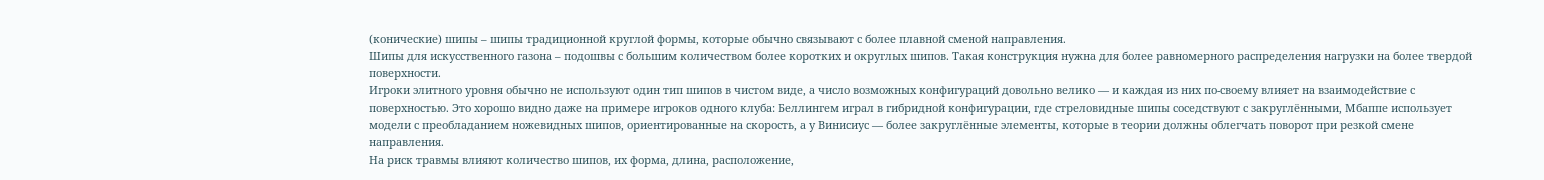(конические) шипы – шипы традиционной круглой формы, которые обычно связывают с более плавной сменой направления.
Шипы для искусственного газона – подошвы с большим количеством более коротких и округлых шипов. Такая конструкция нужна для более равномерного распределения нагрузки на более твердой поверхности.
Игроки элитного уровня обычно не используют один тип шипов в чистом виде, а число возможных конфигураций довольно велико — и каждая из них по-своему влияет на взаимодействие с поверхностью. Это хорошо видно даже на примере игроков одного клуба: Беллингем играл в гибридной конфигурации, где стреловидные шипы соседствуют с закруглёнными, Мбаппе использует модели с преобладанием ножевидных шипов, ориентированные на скорость, а у Винисиус — более закруглённые элементы, которые в теории должны облегчать поворот при резкой смене направления.
На риск травмы влияют количество шипов, их форма, длина, расположение,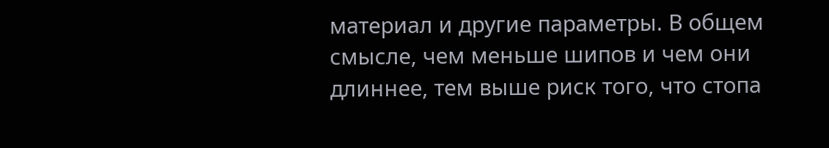материал и другие параметры. В общем смысле, чем меньше шипов и чем они длиннее, тем выше риск того, что стопа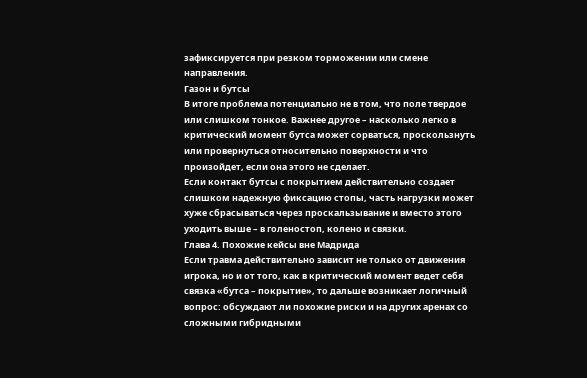зафиксируется при резком торможении или смене направления.
Газон и бутсы
В итоге проблема потенциально не в том, что поле твердое или слишком тонкое. Важнее другое – насколько легко в критический момент бутса может сорваться, проскользнуть или провернуться относительно поверхности и что произойдет, если она этого не сделает.
Если контакт бутсы с покрытием действительно создает слишком надежную фиксацию стопы, часть нагрузки может хуже сбрасываться через проскальзывание и вместо этого уходить выше – в голеностоп, колено и связки.
Глава 4. Похожие кейсы вне Мадрида
Если травма действительно зависит не только от движения игрока, но и от того, как в критический момент ведет себя связка «бутса – покрытие», то дальше возникает логичный вопрос: обсуждают ли похожие риски и на других аренах со сложными гибридными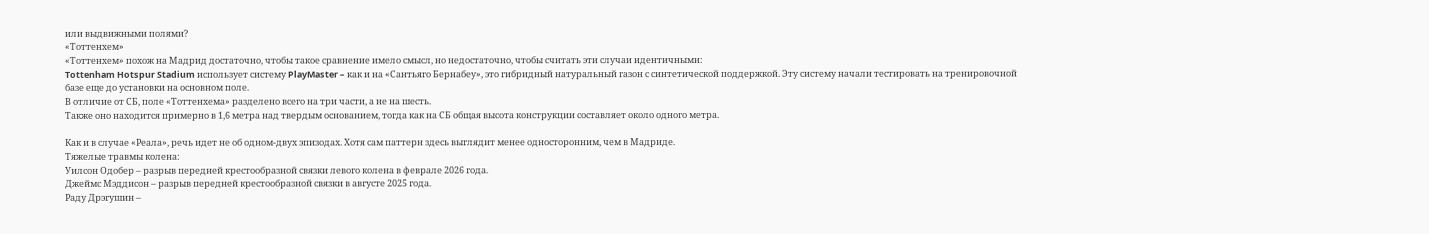или выдвижными полями?
«Тоттенхем»
«Тоттенхем» похож на Мадрид достаточно, чтобы такое сравнение имело смысл, но недостаточно, чтобы считать эти случаи идентичными:
Tottenham Hotspur Stadium использует систему PlayMaster – как и на «Сантьяго Бернабеу», это гибридный натуральный газон с синтетической поддержкой. Эту систему начали тестировать на тренировочной базе еще до установки на основном поле.
В отличие от СБ, поле «Тоттенхема» разделено всего на три части, а не на шесть.
Также оно находится примерно в 1,6 метра над твердым основанием, тогда как на СБ общая высота конструкции составляет около одного метра.

Как и в случае «Реала», речь идет не об одном-двух эпизодах. Хотя сам паттерн здесь выглядит менее односторонним, чем в Мадриде.
Тяжелые травмы колена:
Уилсон Одобер – разрыв передней крестообразной связки левого колена в феврале 2026 года.
Джеймс Мэддисон – разрыв передней крестообразной связки в августе 2025 года.
Раду Дрэгушин –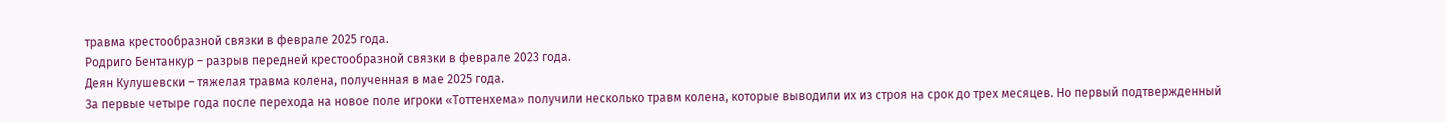травма крестообразной связки в феврале 2025 года.
Родриго Бентанкур – разрыв передней крестообразной связки в феврале 2023 года.
Деян Кулушевски – тяжелая травма колена, полученная в мае 2025 года.
За первые четыре года после перехода на новое поле игроки «Тоттенхема» получили несколько травм колена, которые выводили их из строя на срок до трех месяцев. Но первый подтвержденный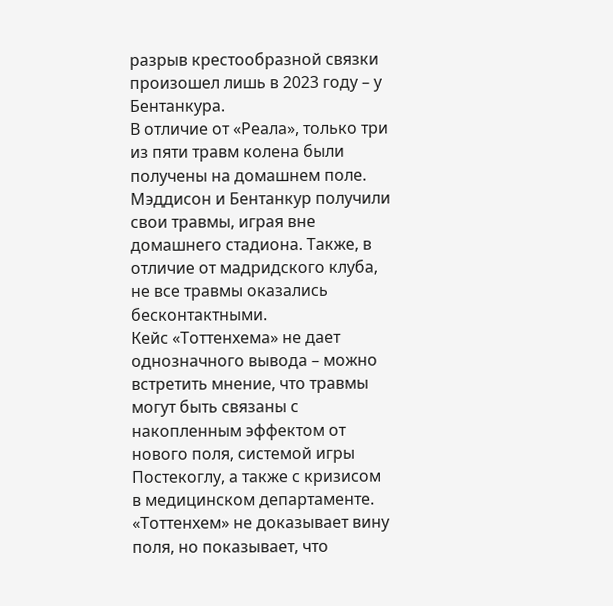разрыв крестообразной связки произошел лишь в 2023 году – у Бентанкура.
В отличие от «Реала», только три из пяти травм колена были получены на домашнем поле. Мэддисон и Бентанкур получили свои травмы, играя вне домашнего стадиона. Также, в отличие от мадридского клуба, не все травмы оказались бесконтактными.
Кейс «Тоттенхема» не дает однозначного вывода – можно встретить мнение, что травмы могут быть связаны с накопленным эффектом от нового поля, системой игры Постекоглу, а также с кризисом в медицинском департаменте. «Тоттенхем» не доказывает вину поля, но показывает, что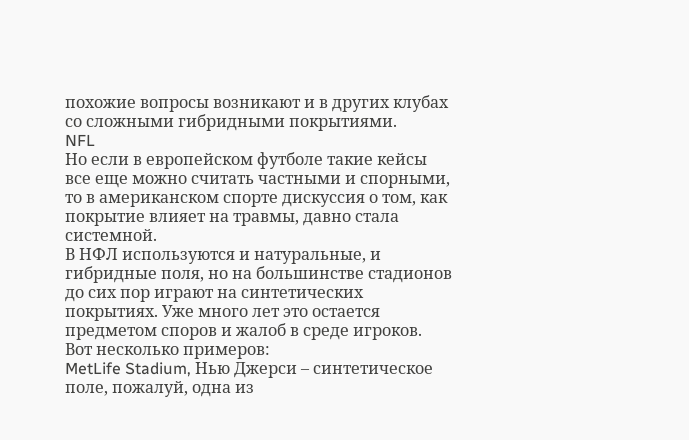похожие вопросы возникают и в других клубах со сложными гибридными покрытиями.
NFL
Но если в европейском футболе такие кейсы все еще можно считать частными и спорными, то в американском спорте дискуссия о том, как покрытие влияет на травмы, давно стала системной.
В НФЛ используются и натуральные, и гибридные поля, но на большинстве стадионов до сих пор играют на синтетических покрытиях. Уже много лет это остается предметом споров и жалоб в среде игроков. Вот несколько примеров:
MetLife Stadium, Нью Джерси – синтетическое поле, пожалуй, одна из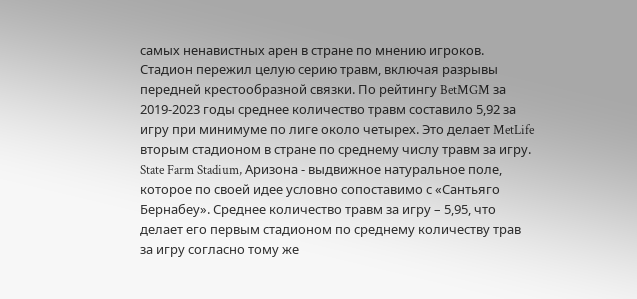самых ненавистных арен в стране по мнению игроков. Стадион пережил целую серию травм, включая разрывы передней крестообразной связки. По рейтингу BetMGM за 2019-2023 годы среднее количество травм составило 5,92 за игру при минимуме по лиге около четырех. Это делает MetLife вторым стадионом в стране по среднему числу травм за игру.
State Farm Stadium, Аризона - выдвижное натуральное поле, которое по своей идее условно сопоставимо с «Сантьяго Бернабеу». Среднее количество травм за игру – 5,95, что делает его первым стадионом по среднему количеству трав за игру согласно тому же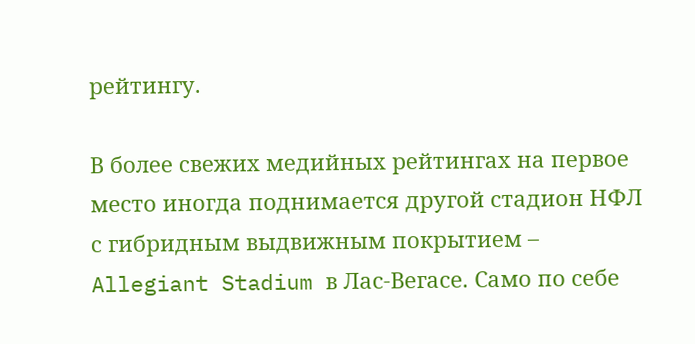рейтингу.

В более свежих медийных рейтингах на первое место иногда поднимается другой стадион НФЛ с гибридным выдвижным покрытием – Allegiant Stadium в Лас-Вегасе. Само по себе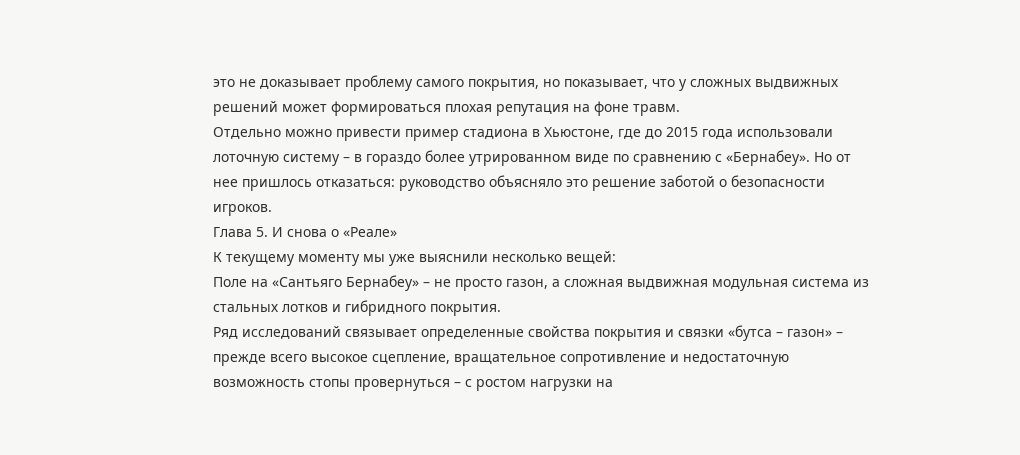это не доказывает проблему самого покрытия, но показывает, что у сложных выдвижных решений может формироваться плохая репутация на фоне травм.
Отдельно можно привести пример стадиона в Хьюстоне, где до 2015 года использовали лоточную систему – в гораздо более утрированном виде по сравнению с «Бернабеу». Но от нее пришлось отказаться: руководство объясняло это решение заботой о безопасности игроков.
Глава 5. И снова о «Реале»
К текущему моменту мы уже выяснили несколько вещей:
Поле на «Сантьяго Бернабеу» – не просто газон, а сложная выдвижная модульная система из стальных лотков и гибридного покрытия.
Ряд исследований связывает определенные свойства покрытия и связки «бутса – газон» – прежде всего высокое сцепление, вращательное сопротивление и недостаточную возможность стопы провернуться – с ростом нагрузки на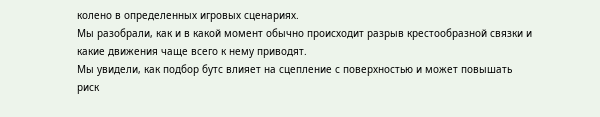колено в определенных игровых сценариях.
Мы разобрали, как и в какой момент обычно происходит разрыв крестообразной связки и какие движения чаще всего к нему приводят.
Мы увидели, как подбор бутс влияет на сцепление с поверхностью и может повышать риск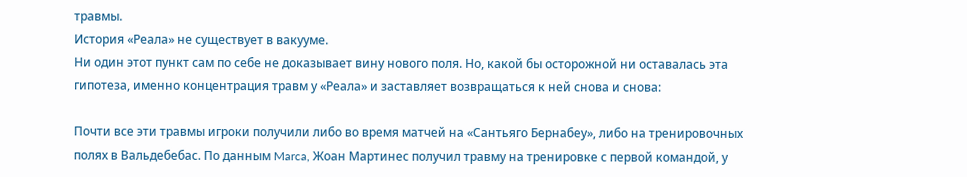травмы.
История «Реала» не существует в вакууме.
Ни один этот пункт сам по себе не доказывает вину нового поля. Но, какой бы осторожной ни оставалась эта гипотеза, именно концентрация травм у «Реала» и заставляет возвращаться к ней снова и снова:

Почти все эти травмы игроки получили либо во время матчей на «Сантьяго Бернабеу», либо на тренировочных полях в Вальдебебас. По данным Marca, Жоан Мартинес получил травму на тренировке с первой командой, у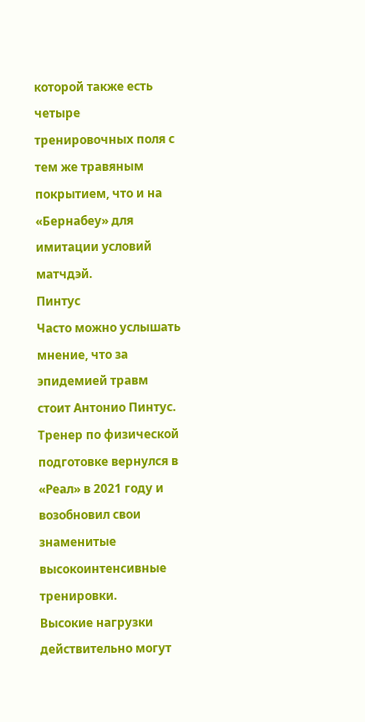которой также есть четыре тренировочных поля с тем же травяным покрытием, что и на «Бернабеу» для имитации условий матчдэй.
Пинтус
Часто можно услышать мнение, что за эпидемией травм стоит Антонио Пинтус. Тренер по физической подготовке вернулся в «Реал» в 2021 году и возобновил свои знаменитые высокоинтенсивные тренировки.
Высокие нагрузки действительно могут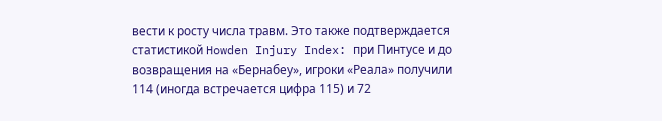вести к росту числа травм. Это также подтверждается статистикой Howden Injury Index: при Пинтусе и до возвращения на «Бернабеу», игроки «Реала» получили 114 (иногда встречается цифра 115) и 72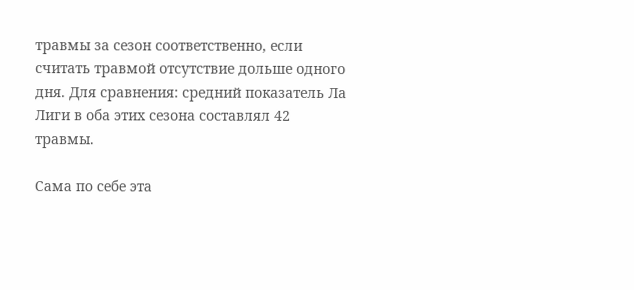травмы за сезон соответственно, если считать травмой отсутствие дольше одного дня. Для сравнения: средний показатель Ла Лиги в оба этих сезона составлял 42 травмы.

Сама по себе эта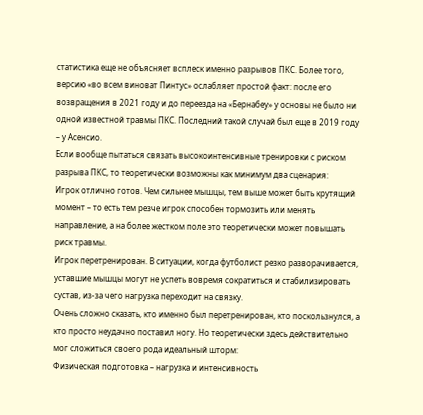статистика еще не объясняет всплеск именно разрывов ПКС. Более того, версию «во всем виноват Пинтус» ослабляет простой факт: после его возвращения в 2021 году и до переезда на «Бернабеу» у основы не было ни одной известной травмы ПКС. Последний такой случай был еще в 2019 году – у Асенсио.
Если вообще пытаться связать высокоинтенсивные тренировки с риском разрыва ПКС, то теоретически возможны как минимум два сценария:
Игрок отлично готов. Чем сильнее мышцы, тем выше может быть крутящий момент – то есть тем резче игрок способен тормозить или менять направление, а на более жестком поле это теоретически может повышать риск травмы.
Игрок перетренирован. В ситуации, когда футболист резко разворачивается, уставшие мышцы могут не успеть вовремя сократиться и стабилизировать сустав, из-за чего нагрузка переходит на связку.
Очень сложно сказать, кто именно был перетренирован, кто поскользнулся, а кто просто неудачно поставил ногу. Но теоретически здесь действительно мог сложиться своего рода идеальный шторм:
Физическая подготовка – нагрузка и интенсивность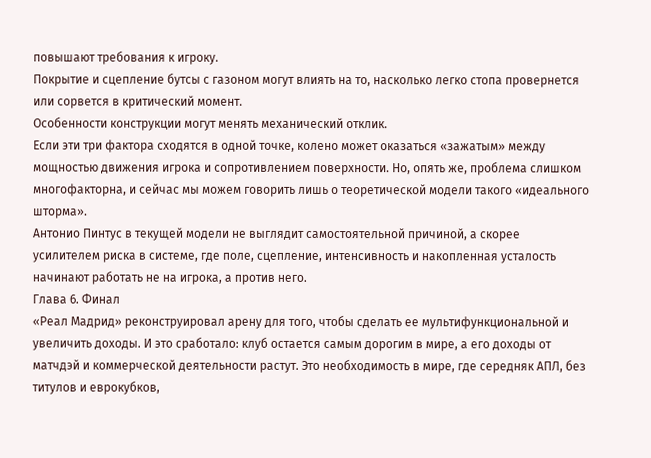повышают требования к игроку.
Покрытие и сцепление бутсы с газоном могут влиять на то, насколько легко стопа провернется или сорвется в критический момент.
Особенности конструкции могут менять механический отклик.
Если эти три фактора сходятся в одной точке, колено может оказаться «зажатым» между мощностью движения игрока и сопротивлением поверхности. Но, опять же, проблема слишком многофакторна, и сейчас мы можем говорить лишь о теоретической модели такого «идеального шторма».
Антонио Пинтус в текущей модели не выглядит самостоятельной причиной, а скорее усилителем риска в системе, где поле, сцепление, интенсивность и накопленная усталость начинают работать не на игрока, а против него.
Глава 6. Финал
«Реал Мадрид» реконструировал арену для того, чтобы сделать ее мультифункциональной и увеличить доходы. И это сработало: клуб остается самым дорогим в мире, а его доходы от матчдэй и коммерческой деятельности растут. Это необходимость в мире, где середняк АПЛ, без титулов и еврокубков,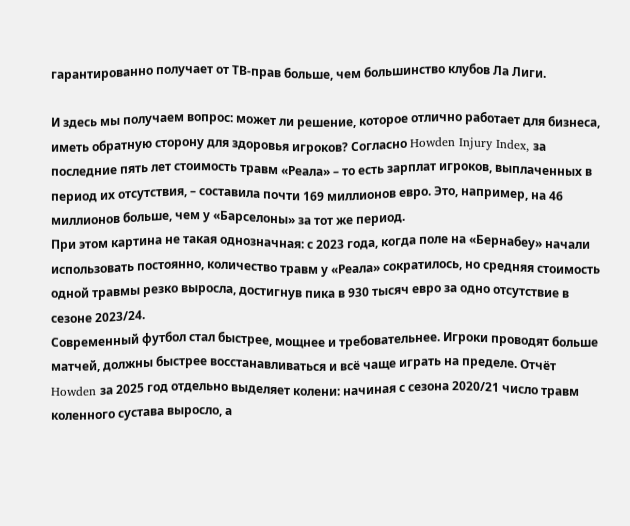гарантированно получает от ТВ-прав больше, чем большинство клубов Ла Лиги.

И здесь мы получаем вопрос: может ли решение, которое отлично работает для бизнеса, иметь обратную сторону для здоровья игроков? Согласно Howden Injury Index, за последние пять лет стоимость травм «Реала» – то есть зарплат игроков, выплаченных в период их отсутствия, – составила почти 169 миллионов евро. Это, например, на 46 миллионов больше, чем у «Барселоны» за тот же период.
При этом картина не такая однозначная: с 2023 года, когда поле на «Бернабеу» начали использовать постоянно, количество травм у «Реала» сократилось, но средняя стоимость одной травмы резко выросла, достигнув пика в 930 тысяч евро за одно отсутствие в сезоне 2023/24.
Современный футбол стал быстрее, мощнее и требовательнее. Игроки проводят больше матчей, должны быстрее восстанавливаться и всё чаще играть на пределе. Отчёт Howden за 2025 год отдельно выделяет колени: начиная с сезона 2020/21 число травм коленного сустава выросло, а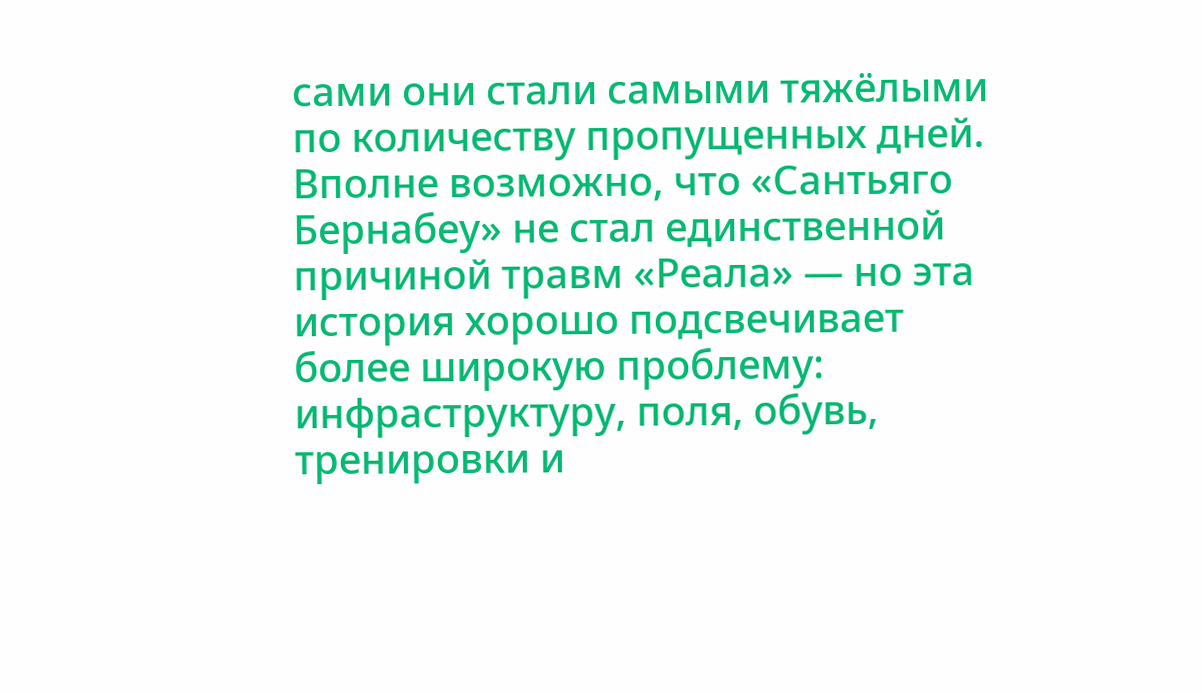сами они стали самыми тяжёлыми по количеству пропущенных дней. Вполне возможно, что «Сантьяго Бернабеу» не стал единственной причиной травм «Реала» — но эта история хорошо подсвечивает более широкую проблему: инфраструктуру, поля, обувь, тренировки и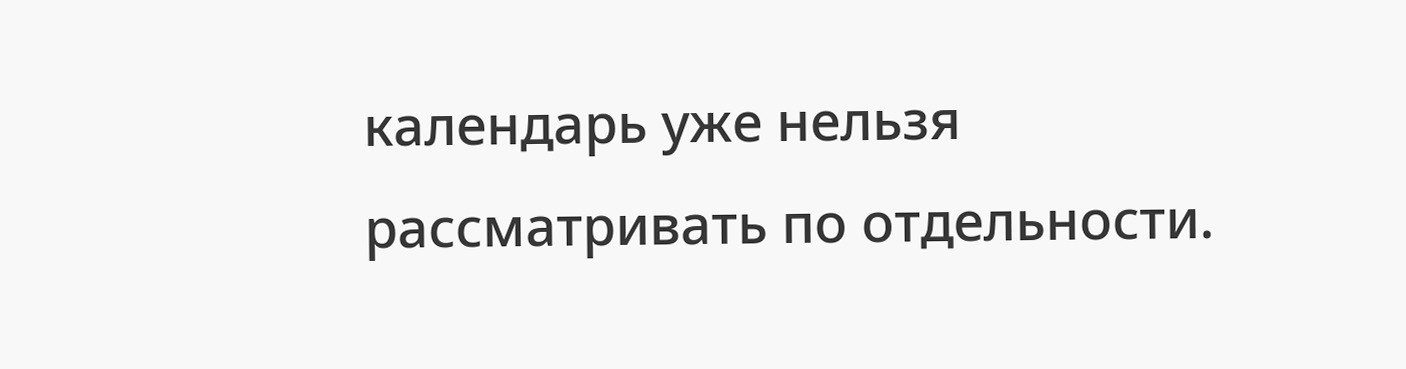календарь уже нельзя рассматривать по отдельности.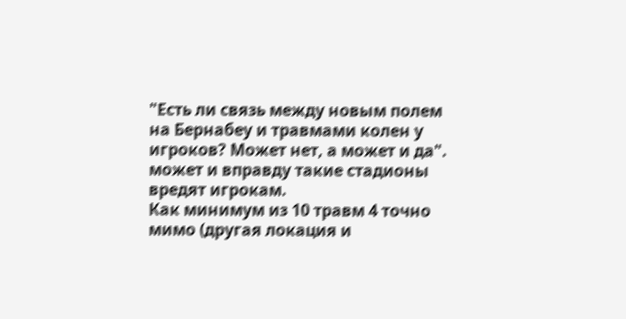"Есть ли связь между новым полем на Бернабеу и травмами колен у игроков? Может нет, а может и да".
может и вправду такие стадионы вредят игрокам.
Как минимум из 10 травм 4 точно мимо (другая локация и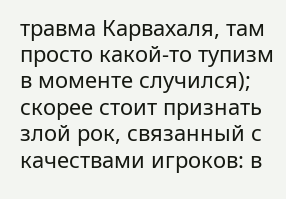травма Карвахаля, там просто какой-то тупизм в моменте случился); скорее стоит признать злой рок, связанный с качествами игроков: в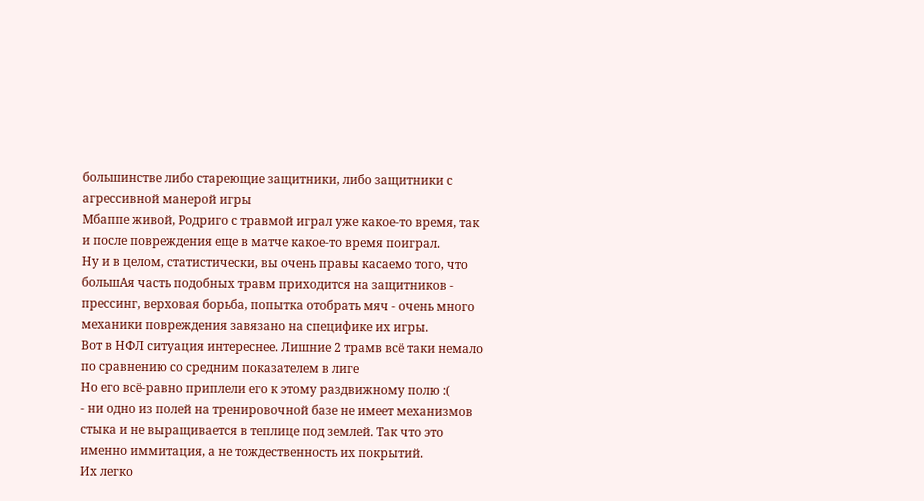большинстве либо стареющие защитники, либо защитники с агрессивной манерой игры
Мбаппе живой, Родриго с травмой играл уже какое-то время, так и после повреждения еще в матче какое-то время поиграл.
Ну и в целом, статистически, вы очень правы касаемо того, что большАя часть подобных травм приходится на защитников - прессинг, верховая борьба, попытка отобрать мяч - очень много механики повреждения завязано на специфике их игры.
Вот в НФЛ ситуация интереснее. Лишние 2 трамв всё таки немало по сравнению со средним показателем в лиге
Но его всё-равно приплели его к этому раздвижному полю :(
- ни одно из полей на тренировочной базе не имеет механизмов стыка и не выращивается в теплице под землей. Так что это именно иммитация, а не тождественность их покрытий.
Их легко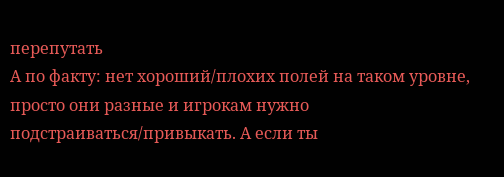перепутать
А по факту: нет хороший/плохих полей на таком уровне, просто они разные и игрокам нужно подстраиваться/привыкать. А если ты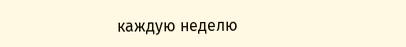каждую неделю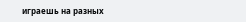играешь на разных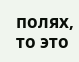полях, то это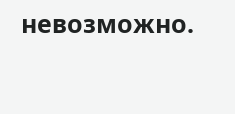невозможно.